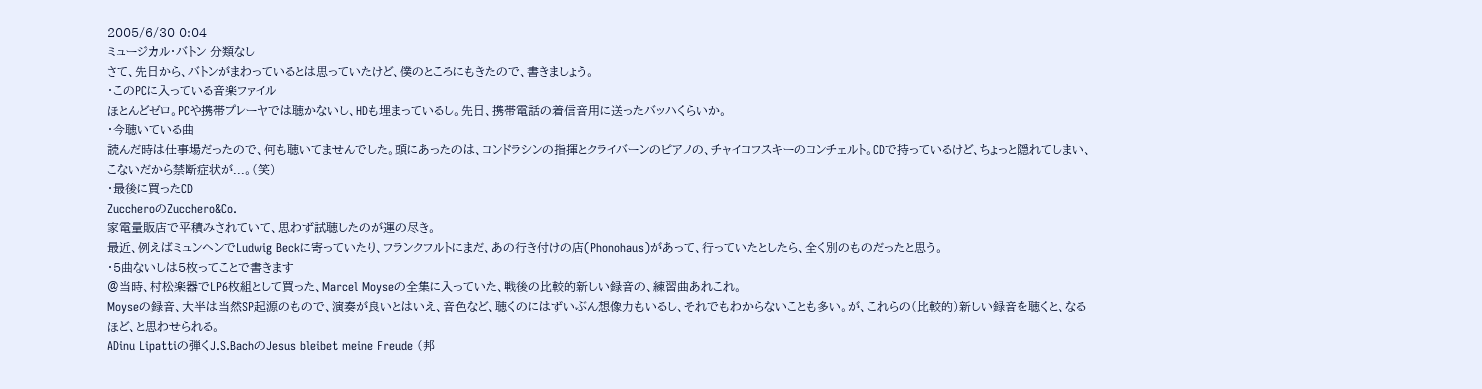2005/6/30 0:04
ミュージカル・バトン 分類なし
さて、先日から、バトンがまわっているとは思っていたけど、僕のところにもきたので、書きましょう。
・このPCに入っている音楽ファイル
ほとんどゼロ。PCや携帯プレーヤでは聴かないし、HDも埋まっているし。先日、携帯電話の着信音用に送ったバッハくらいか。
・今聴いている曲
読んだ時は仕事場だったので、何も聴いてませんでした。頭にあったのは、コンドラシンの指揮とクライバーンのピアノの、チャイコフスキーのコンチェルト。CDで持っているけど、ちょっと隠れてしまい、こないだから禁断症状が...。(笑)
・最後に買ったCD
ZuccheroのZucchero&Co.
家電量販店で平積みされていて、思わず試聴したのが運の尽き。
最近、例えばミュンヘンでLudwig Beckに寄っていたり、フランクフルトにまだ、あの行き付けの店(Phonohaus)があって、行っていたとしたら、全く別のものだったと思う。
・5曲ないしは5枚ってことで書きます
@当時、村松楽器でLP6枚組として買った、Marcel Moyseの全集に入っていた、戦後の比較的新しい録音の、練習曲あれこれ。
Moyseの録音、大半は当然SP起源のもので、演奏が良いとはいえ、音色など、聴くのにはずいぶん想像力もいるし、それでもわからないことも多い。が、これらの(比較的)新しい録音を聴くと、なるほど、と思わせられる。
ADinu Lipattiの弾くJ.S.BachのJesus bleibet meine Freude (邦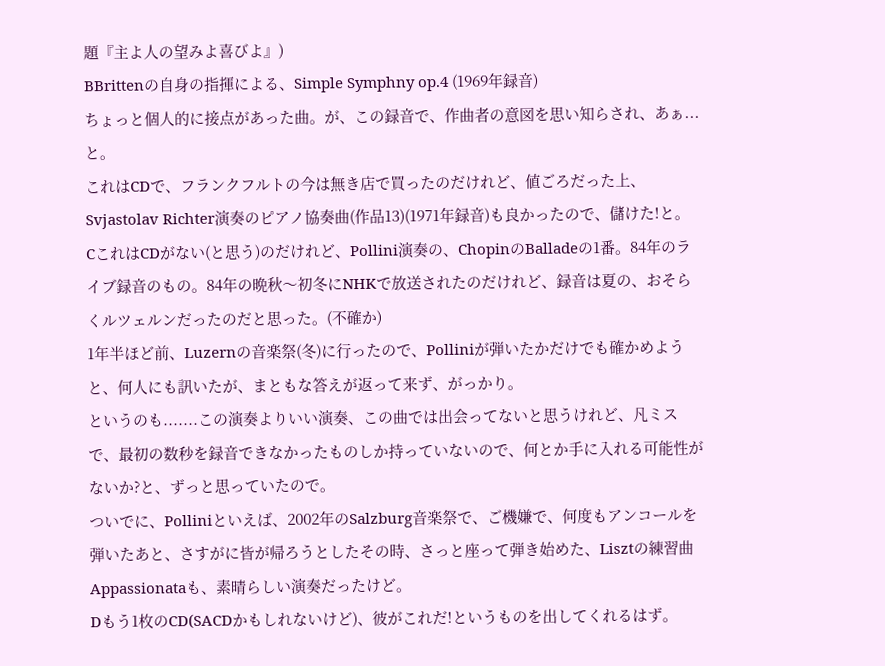題『主よ人の望みよ喜びよ』)
BBrittenの自身の指揮による、Simple Symphny op.4 (1969年録音)
ちょっと個人的に接点があった曲。が、この録音で、作曲者の意図を思い知らされ、あぁ...と。
これはCDで、フランクフルトの今は無き店で買ったのだけれど、値ごろだった上、Svjastolav Richter演奏のピアノ協奏曲(作品13)(1971年録音)も良かったので、儲けた!と。
CこれはCDがない(と思う)のだけれど、Pollini演奏の、ChopinのBalladeの1番。84年のライブ録音のもの。84年の晩秋〜初冬にNHKで放送されたのだけれど、録音は夏の、おそらくルツェルンだったのだと思った。(不確か)
1年半ほど前、Luzernの音楽祭(冬)に行ったので、Polliniが弾いたかだけでも確かめようと、何人にも訊いたが、まともな答えが返って来ず、がっかり。
というのも.......この演奏よりいい演奏、この曲では出会ってないと思うけれど、凡ミスで、最初の数秒を録音できなかったものしか持っていないので、何とか手に入れる可能性がないか?と、ずっと思っていたので。
ついでに、Polliniといえば、2002年のSalzburg音楽祭で、ご機嫌で、何度もアンコールを弾いたあと、さすがに皆が帰ろうとしたその時、さっと座って弾き始めた、Lisztの練習曲Appassionataも、素晴らしい演奏だったけど。
Dもう1枚のCD(SACDかもしれないけど)、彼がこれだ!というものを出してくれるはず。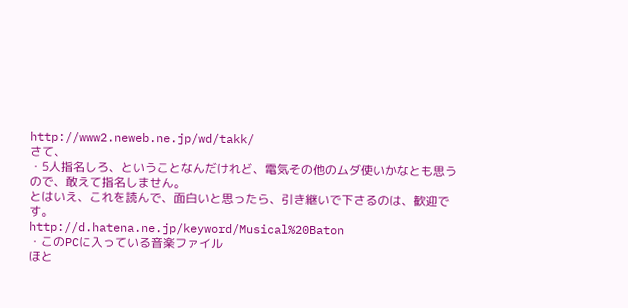http://www2.neweb.ne.jp/wd/takk/
さて、
・5人指名しろ、ということなんだけれど、電気その他のムダ使いかなとも思うので、敢えて指名しません。
とはいえ、これを読んで、面白いと思ったら、引き継いで下さるのは、歓迎です。
http://d.hatena.ne.jp/keyword/Musical%20Baton
・このPCに入っている音楽ファイル
ほと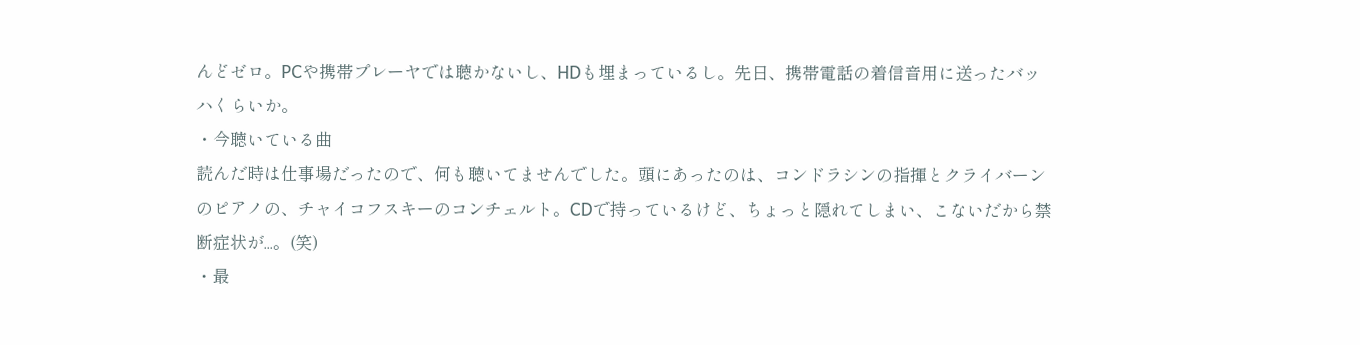んどゼロ。PCや携帯プレーヤでは聴かないし、HDも埋まっているし。先日、携帯電話の着信音用に送ったバッハくらいか。
・今聴いている曲
読んだ時は仕事場だったので、何も聴いてませんでした。頭にあったのは、コンドラシンの指揮とクライバーンのピアノの、チャイコフスキーのコンチェルト。CDで持っているけど、ちょっと隠れてしまい、こないだから禁断症状が...。(笑)
・最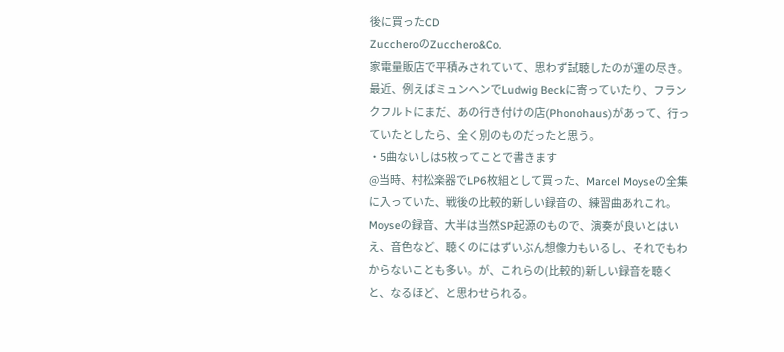後に買ったCD
ZuccheroのZucchero&Co.
家電量販店で平積みされていて、思わず試聴したのが運の尽き。
最近、例えばミュンヘンでLudwig Beckに寄っていたり、フランクフルトにまだ、あの行き付けの店(Phonohaus)があって、行っていたとしたら、全く別のものだったと思う。
・5曲ないしは5枚ってことで書きます
@当時、村松楽器でLP6枚組として買った、Marcel Moyseの全集に入っていた、戦後の比較的新しい録音の、練習曲あれこれ。
Moyseの録音、大半は当然SP起源のもので、演奏が良いとはいえ、音色など、聴くのにはずいぶん想像力もいるし、それでもわからないことも多い。が、これらの(比較的)新しい録音を聴くと、なるほど、と思わせられる。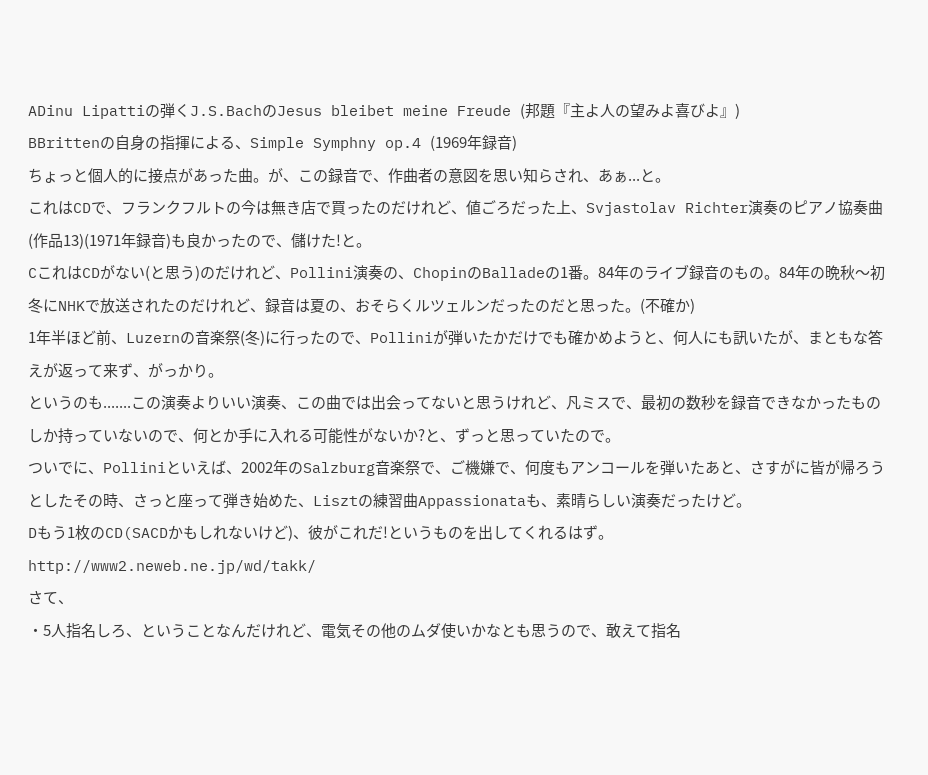ADinu Lipattiの弾くJ.S.BachのJesus bleibet meine Freude (邦題『主よ人の望みよ喜びよ』)
BBrittenの自身の指揮による、Simple Symphny op.4 (1969年録音)
ちょっと個人的に接点があった曲。が、この録音で、作曲者の意図を思い知らされ、あぁ...と。
これはCDで、フランクフルトの今は無き店で買ったのだけれど、値ごろだった上、Svjastolav Richter演奏のピアノ協奏曲(作品13)(1971年録音)も良かったので、儲けた!と。
CこれはCDがない(と思う)のだけれど、Pollini演奏の、ChopinのBalladeの1番。84年のライブ録音のもの。84年の晩秋〜初冬にNHKで放送されたのだけれど、録音は夏の、おそらくルツェルンだったのだと思った。(不確か)
1年半ほど前、Luzernの音楽祭(冬)に行ったので、Polliniが弾いたかだけでも確かめようと、何人にも訊いたが、まともな答えが返って来ず、がっかり。
というのも.......この演奏よりいい演奏、この曲では出会ってないと思うけれど、凡ミスで、最初の数秒を録音できなかったものしか持っていないので、何とか手に入れる可能性がないか?と、ずっと思っていたので。
ついでに、Polliniといえば、2002年のSalzburg音楽祭で、ご機嫌で、何度もアンコールを弾いたあと、さすがに皆が帰ろうとしたその時、さっと座って弾き始めた、Lisztの練習曲Appassionataも、素晴らしい演奏だったけど。
Dもう1枚のCD(SACDかもしれないけど)、彼がこれだ!というものを出してくれるはず。
http://www2.neweb.ne.jp/wd/takk/
さて、
・5人指名しろ、ということなんだけれど、電気その他のムダ使いかなとも思うので、敢えて指名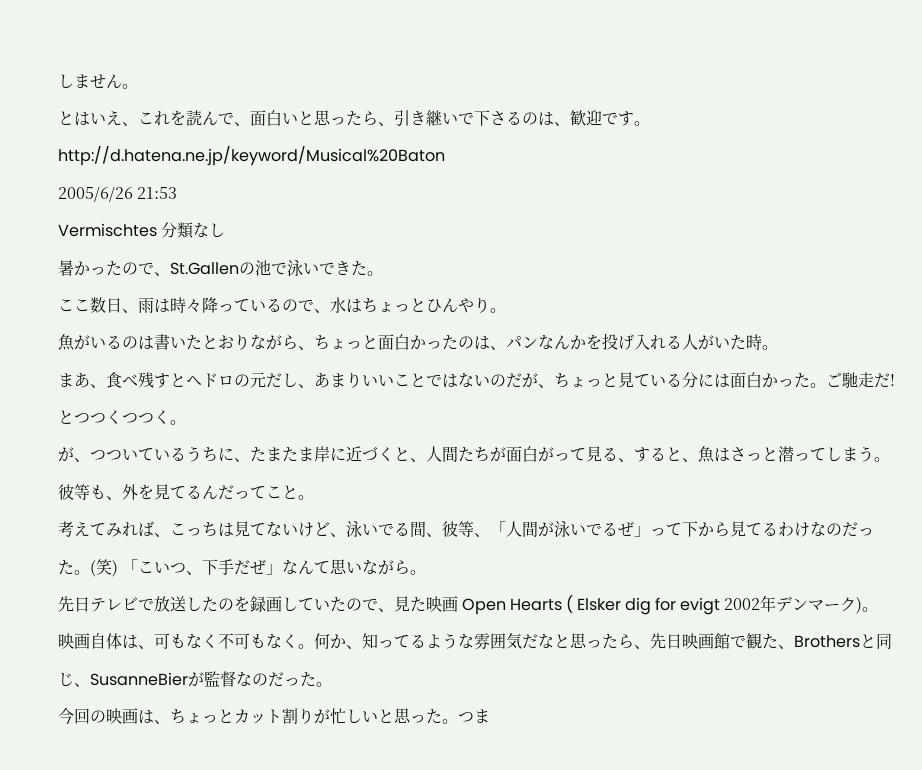しません。
とはいえ、これを読んで、面白いと思ったら、引き継いで下さるのは、歓迎です。
http://d.hatena.ne.jp/keyword/Musical%20Baton
2005/6/26 21:53
Vermischtes 分類なし
暑かったので、St.Gallenの池で泳いできた。
ここ数日、雨は時々降っているので、水はちょっとひんやり。
魚がいるのは書いたとおりながら、ちょっと面白かったのは、パンなんかを投げ入れる人がいた時。
まあ、食べ残すとヘドロの元だし、あまりいいことではないのだが、ちょっと見ている分には面白かった。ご馳走だ!とつつくつつく。
が、つついているうちに、たまたま岸に近づくと、人間たちが面白がって見る、すると、魚はさっと潜ってしまう。彼等も、外を見てるんだってこと。
考えてみれば、こっちは見てないけど、泳いでる間、彼等、「人間が泳いでるぜ」って下から見てるわけなのだった。(笑) 「こいつ、下手だぜ」なんて思いながら。
先日テレビで放送したのを録画していたので、見た映画 Open Hearts ( Elsker dig for evigt 2002年デンマーク)。
映画自体は、可もなく不可もなく。何か、知ってるような雰囲気だなと思ったら、先日映画館で観た、Brothersと同じ、SusanneBierが監督なのだった。
今回の映画は、ちょっとカット割りが忙しいと思った。つま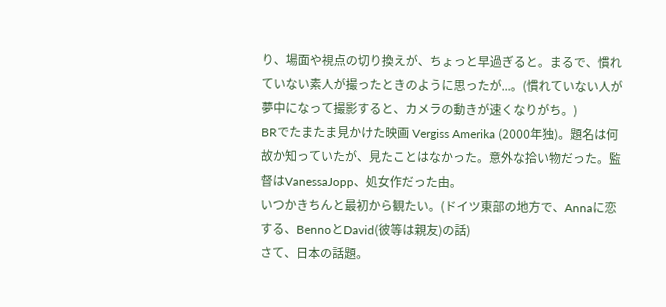り、場面や視点の切り換えが、ちょっと早過ぎると。まるで、慣れていない素人が撮ったときのように思ったが...。(慣れていない人が夢中になって撮影すると、カメラの動きが速くなりがち。)
BRでたまたま見かけた映画 Vergiss Amerika (2000年独)。題名は何故か知っていたが、見たことはなかった。意外な拾い物だった。監督はVanessaJopp、処女作だった由。
いつかきちんと最初から観たい。(ドイツ東部の地方で、Annaに恋する、BennoとDavid(彼等は親友)の話)
さて、日本の話題。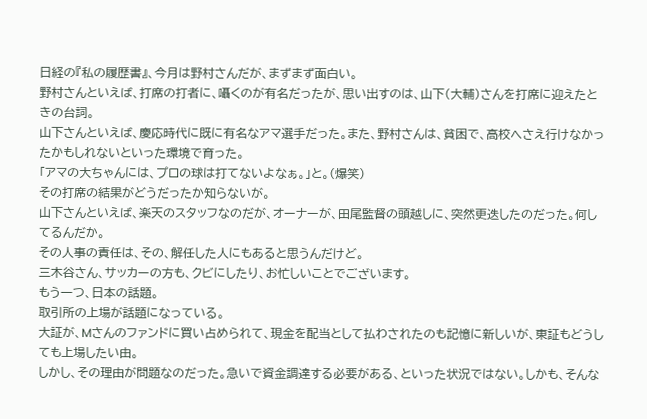日経の『私の履歴書』、今月は野村さんだが、まずまず面白い。
野村さんといえば、打席の打者に、囁くのが有名だったが、思い出すのは、山下(大輔)さんを打席に迎えたときの台詞。
山下さんといえば、慶応時代に既に有名なアマ選手だった。また、野村さんは、貧困で、高校へさえ行けなかったかもしれないといった環境で育った。
「アマの大ちゃんには、プロの球は打てないよなぁ。」と。(爆笑)
その打席の結果がどうだったか知らないが。
山下さんといえば、楽天のスタッフなのだが、オーナーが、田尾監督の頭越しに、突然更迭したのだった。何してるんだか。
その人事の責任は、その、解任した人にもあると思うんだけど。
三木谷さん、サッカーの方も、クビにしたり、お忙しいことでございます。
もう一つ、日本の話題。
取引所の上場が話題になっている。
大証が、Mさんのファンドに買い占められて、現金を配当として払わされたのも記憶に新しいが、東証もどうしても上場したい由。
しかし、その理由が問題なのだった。急いで資金調達する必要がある、といった状況ではない。しかも、そんな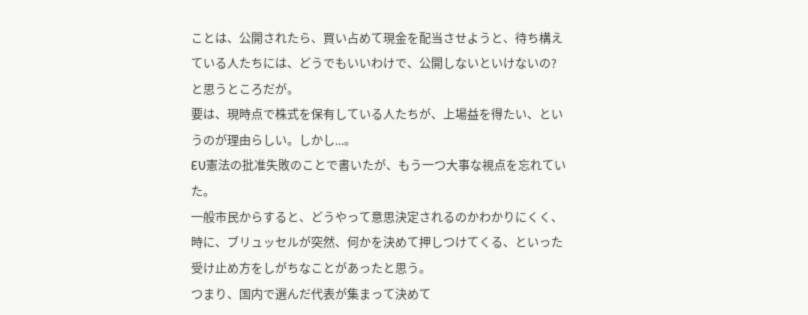ことは、公開されたら、買い占めて現金を配当させようと、待ち構えている人たちには、どうでもいいわけで、公開しないといけないの?と思うところだが。
要は、現時点で株式を保有している人たちが、上場益を得たい、というのが理由らしい。しかし...。
EU憲法の批准失敗のことで書いたが、もう一つ大事な視点を忘れていた。
一般市民からすると、どうやって意思決定されるのかわかりにくく、時に、ブリュッセルが突然、何かを決めて押しつけてくる、といった受け止め方をしがちなことがあったと思う。
つまり、国内で選んだ代表が集まって決めて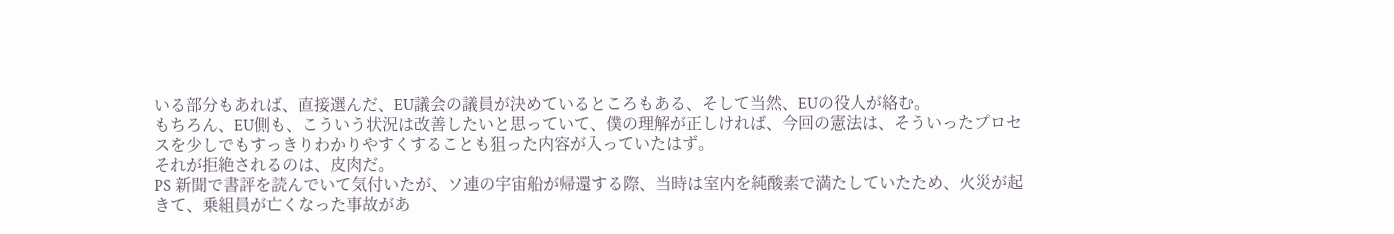いる部分もあれば、直接選んだ、EU議会の議員が決めているところもある、そして当然、EUの役人が絡む。
もちろん、EU側も、こういう状況は改善したいと思っていて、僕の理解が正しければ、今回の憲法は、そういったプロセスを少しでもすっきりわかりやすくすることも狙った内容が入っていたはず。
それが拒絶されるのは、皮肉だ。
PS 新聞で書評を読んでいて気付いたが、ソ連の宇宙船が帰還する際、当時は室内を純酸素で満たしていたため、火災が起きて、乗組員が亡くなった事故があ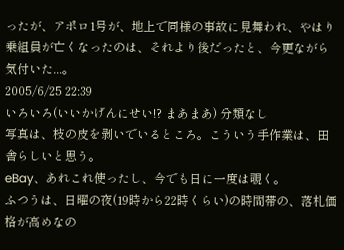ったが、アポロ1号が、地上で同様の事故に見舞われ、やはり乗組員が亡くなったのは、それより後だったと、今更ながら気付いた...。
2005/6/25 22:39
いろいろ(いいかげんにせい!? まあまあ) 分類なし
写真は、枝の皮を剥いでいるところ。こういう手作業は、田舎らしいと思う。
eBay、あれこれ使ったし、今でも日に一度は覗く。
ふつうは、日曜の夜(19時から22時くらい)の時間帯の、落札価格が高めなの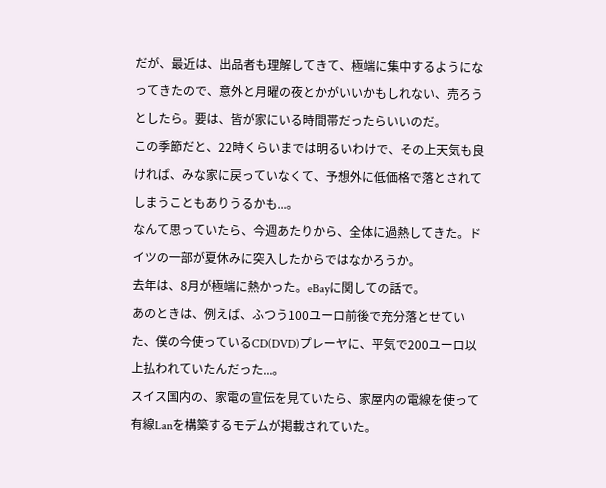だが、最近は、出品者も理解してきて、極端に集中するようになってきたので、意外と月曜の夜とかがいいかもしれない、売ろうとしたら。要は、皆が家にいる時間帯だったらいいのだ。
この季節だと、22時くらいまでは明るいわけで、その上天気も良ければ、みな家に戻っていなくて、予想外に低価格で落とされてしまうこともありうるかも...。
なんて思っていたら、今週あたりから、全体に過熱してきた。ドイツの一部が夏休みに突入したからではなかろうか。
去年は、8月が極端に熱かった。eBayに関しての話で。
あのときは、例えば、ふつう100ユーロ前後で充分落とせていた、僕の今使っているCD(DVD)プレーヤに、平気で200ユーロ以上払われていたんだった...。
スイス国内の、家電の宣伝を見ていたら、家屋内の電線を使って有線Lanを構築するモデムが掲載されていた。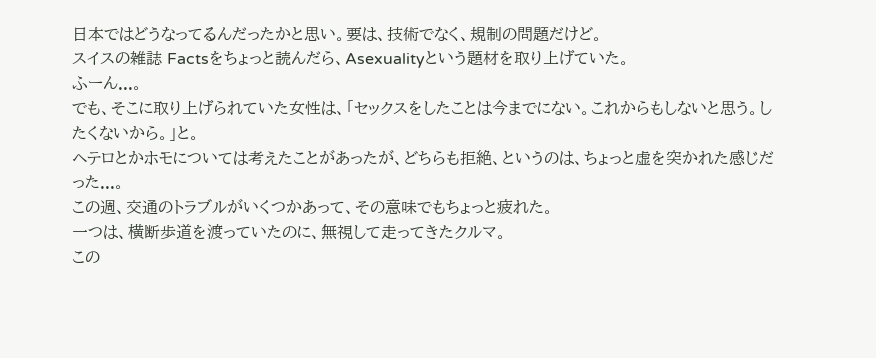日本ではどうなってるんだったかと思い。要は、技術でなく、規制の問題だけど。
スイスの雑誌 Factsをちょっと読んだら、Asexualityという題材を取り上げていた。
ふーん...。
でも、そこに取り上げられていた女性は、「セックスをしたことは今までにない。これからもしないと思う。したくないから。」と。
ヘテロとかホモについては考えたことがあったが、どちらも拒絶、というのは、ちょっと虚を突かれた感じだった...。
この週、交通のトラブルがいくつかあって、その意味でもちょっと疲れた。
一つは、横断歩道を渡っていたのに、無視して走ってきたクルマ。
この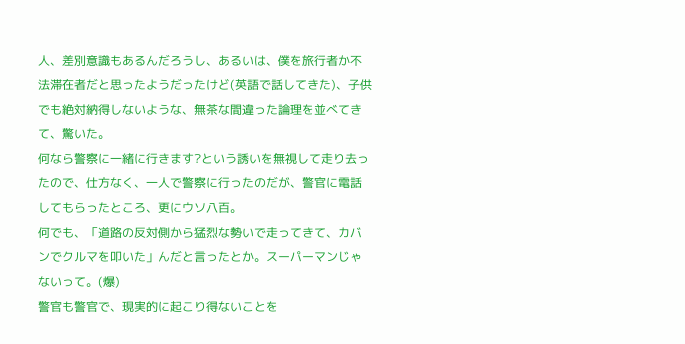人、差別意識もあるんだろうし、あるいは、僕を旅行者か不法滞在者だと思ったようだったけど(英語で話してきた)、子供でも絶対納得しないような、無茶な間違った論理を並べてきて、驚いた。
何なら警察に一緒に行きます?という誘いを無視して走り去ったので、仕方なく、一人で警察に行ったのだが、警官に電話してもらったところ、更にウソ八百。
何でも、「道路の反対側から猛烈な勢いで走ってきて、カバンでクルマを叩いた」んだと言ったとか。スーパーマンじゃないって。(爆)
警官も警官で、現実的に起こり得ないことを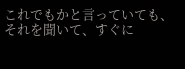これでもかと言っていても、それを聞いて、すぐに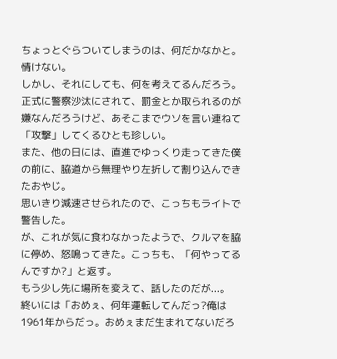ちょっとぐらついてしまうのは、何だかなかと。情けない。
しかし、それにしても、何を考えてるんだろう。
正式に警察沙汰にされて、罰金とか取られるのが嫌なんだろうけど、あそこまでウソを言い連ねて「攻撃」してくるひとも珍しい。
また、他の日には、直進でゆっくり走ってきた僕の前に、脇道から無理やり左折して割り込んできたおやじ。
思いきり減速させられたので、こっちもライトで警告した。
が、これが気に食わなかったようで、クルマを脇に停め、怒鳴ってきた。こっちも、「何やってるんですか?」と返す。
もう少し先に場所を変えて、話したのだが...。
終いには「おめぇ、何年運転してんだっ?俺は1961年からだっ。おめぇまだ生まれてないだろ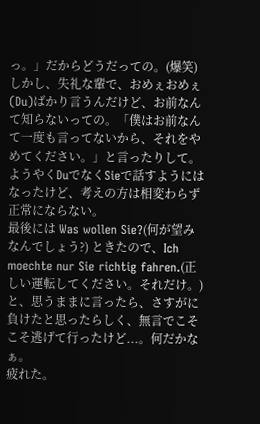っ。」だからどうだっての。(爆笑)
しかし、失礼な輩で、おめぇおめぇ(Du)ばかり言うんだけど、お前なんて知らないっての。「僕はお前なんて一度も言ってないから、それをやめてください。」と言ったりして。
ようやくDuでなくSieで話すようにはなったけど、考えの方は相変わらず正常にならない。
最後には Was wollen Sie?(何が望みなんでしょう?) ときたので、Ich moechte nur Sie richtig fahren.(正しい運転してください。それだけ。) と、思うままに言ったら、さすがに負けたと思ったらしく、無言でこそこそ逃げて行ったけど...。何だかなぁ。
疲れた。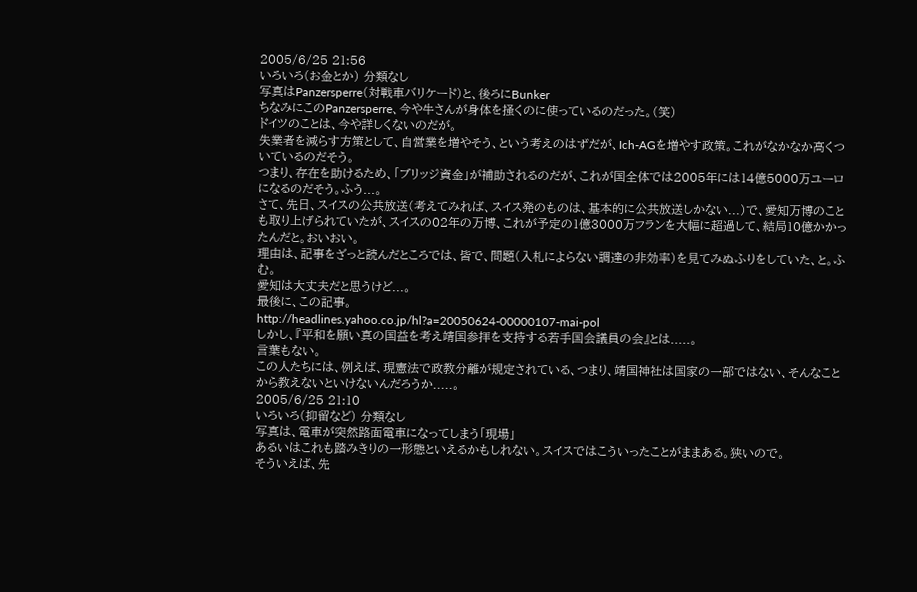2005/6/25 21:56
いろいろ(お金とか) 分類なし
写真はPanzersperre(対戦車バリケード)と、後ろにBunker
ちなみにこのPanzersperre、今や牛さんが身体を掻くのに使っているのだった。(笑)
ドイツのことは、今や詳しくないのだが。
失業者を減らす方策として、自営業を増やそう、という考えのはずだが、Ich-AGを増やす政策。これがなかなか高くついているのだそう。
つまり、存在を助けるため、「ブリッジ資金」が補助されるのだが、これが国全体では2005年には14億5000万ユーロになるのだそう。ふう...。
さて、先日、スイスの公共放送(考えてみれば、スイス発のものは、基本的に公共放送しかない...)で、愛知万博のことも取り上げられていたが、スイスの02年の万博、これが予定の1億3000万フランを大幅に超過して、結局10億かかったんだと。おいおい。
理由は、記事をざっと読んだところでは、皆で、問題(入札によらない調達の非効率)を見てみぬふりをしていた、と。ふむ。
愛知は大丈夫だと思うけど...。
最後に、この記事。
http://headlines.yahoo.co.jp/hl?a=20050624-00000107-mai-pol
しかし、『平和を願い真の国益を考え靖国参拝を支持する若手国会議員の会』とは.....。
言葉もない。
この人たちには、例えば、現憲法で政教分離が規定されている、つまり、靖国神社は国家の一部ではない、そんなことから教えないといけないんだろうか.....。
2005/6/25 21:10
いろいろ(抑留など) 分類なし
写真は、電車が突然路面電車になってしまう「現場」
あるいはこれも踏みきりの一形態といえるかもしれない。スイスではこういったことがままある。狭いので。
そういえば、先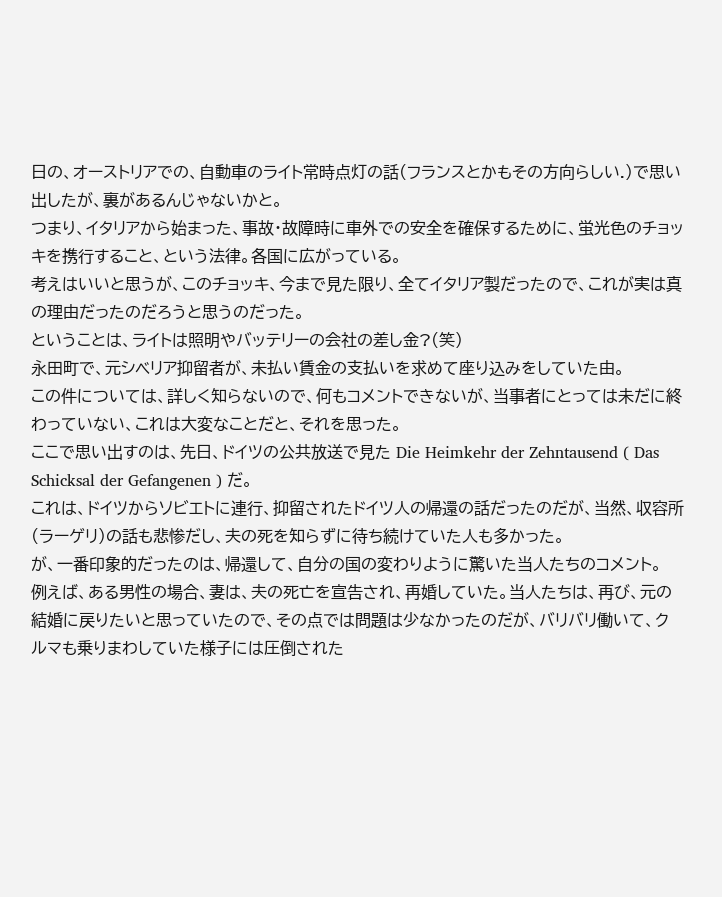日の、オーストリアでの、自動車のライト常時点灯の話(フランスとかもその方向らしい.)で思い出したが、裏があるんじゃないかと。
つまり、イタリアから始まった、事故・故障時に車外での安全を確保するために、蛍光色のチョッキを携行すること、という法律。各国に広がっている。
考えはいいと思うが、このチョッキ、今まで見た限り、全てイタリア製だったので、これが実は真の理由だったのだろうと思うのだった。
ということは、ライトは照明やバッテリーの会社の差し金?(笑)
永田町で、元シベリア抑留者が、未払い賃金の支払いを求めて座り込みをしていた由。
この件については、詳しく知らないので、何もコメントできないが、当事者にとっては未だに終わっていない、これは大変なことだと、それを思った。
ここで思い出すのは、先日、ドイツの公共放送で見た Die Heimkehr der Zehntausend ( Das Schicksal der Gefangenen ) だ。
これは、ドイツからソビエトに連行、抑留されたドイツ人の帰還の話だったのだが、当然、収容所(ラーゲリ)の話も悲惨だし、夫の死を知らずに待ち続けていた人も多かった。
が、一番印象的だったのは、帰還して、自分の国の変わりように驚いた当人たちのコメント。
例えば、ある男性の場合、妻は、夫の死亡を宣告され、再婚していた。当人たちは、再び、元の結婚に戻りたいと思っていたので、その点では問題は少なかったのだが、バリバリ働いて、クルマも乗りまわしていた様子には圧倒された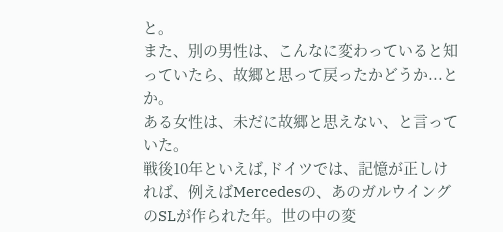と。
また、別の男性は、こんなに変わっていると知っていたら、故郷と思って戻ったかどうか...とか。
ある女性は、未だに故郷と思えない、と言っていた。
戦後10年といえば,ドイツでは、記憶が正しければ、例えばMercedesの、あのガルウイングのSLが作られた年。世の中の変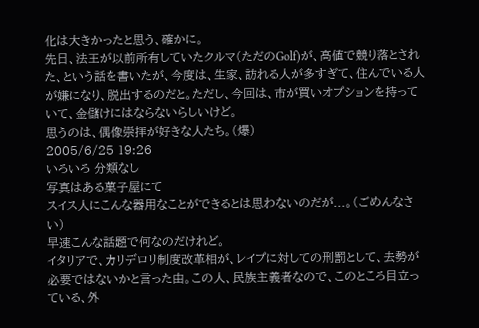化は大きかったと思う、確かに。
先日、法王が以前所有していたクルマ(ただのGolf)が、高値で競り落とされた、という話を書いたが、今度は、生家、訪れる人が多すぎて、住んでいる人が嫌になり、脱出するのだと。ただし、今回は、市が買いオプションを持っていて、金儲けにはならないらしいけど。
思うのは、偶像崇拝が好きな人たち。(爆)
2005/6/25 19:26
いろいろ 分類なし
写真はある菓子屋にて
スイス人にこんな器用なことができるとは思わないのだが...。(ごめんなさい)
早速こんな話題で何なのだけれど。
イタリアで、カリデロリ制度改革相が、レイプに対しての刑罰として、去勢が必要ではないかと言った由。この人、民族主義者なので、このところ目立っている、外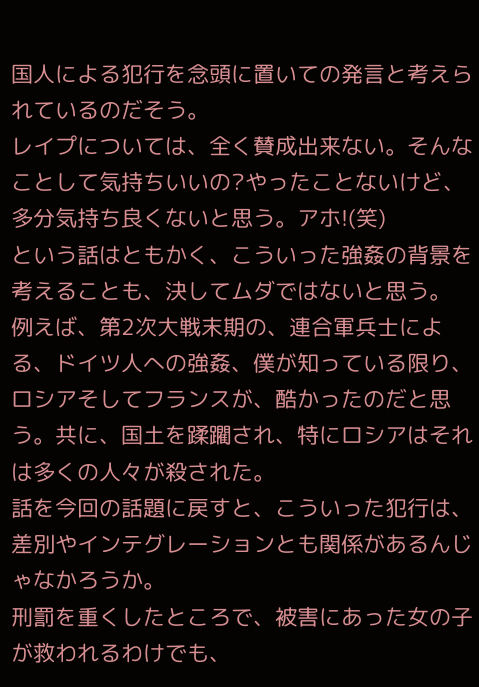国人による犯行を念頭に置いての発言と考えられているのだそう。
レイプについては、全く賛成出来ない。そんなことして気持ちいいの?やったことないけど、多分気持ち良くないと思う。アホ!(笑)
という話はともかく、こういった強姦の背景を考えることも、決してムダではないと思う。
例えば、第2次大戦末期の、連合軍兵士による、ドイツ人への強姦、僕が知っている限り、ロシアそしてフランスが、酷かったのだと思う。共に、国土を蹂躙され、特にロシアはそれは多くの人々が殺された。
話を今回の話題に戻すと、こういった犯行は、差別やインテグレーションとも関係があるんじゃなかろうか。
刑罰を重くしたところで、被害にあった女の子が救われるわけでも、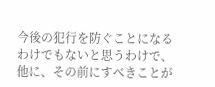今後の犯行を防ぐことになるわけでもないと思うわけで、他に、その前にすべきことが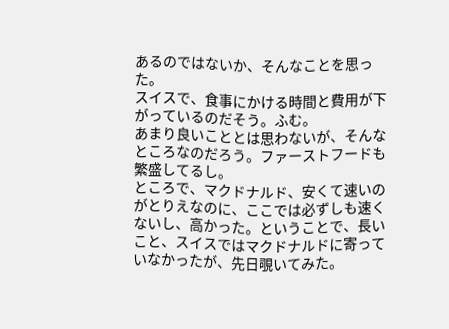あるのではないか、そんなことを思った。
スイスで、食事にかける時間と費用が下がっているのだそう。ふむ。
あまり良いこととは思わないが、そんなところなのだろう。ファーストフードも繁盛してるし。
ところで、マクドナルド、安くて速いのがとりえなのに、ここでは必ずしも速くないし、高かった。ということで、長いこと、スイスではマクドナルドに寄っていなかったが、先日覗いてみた。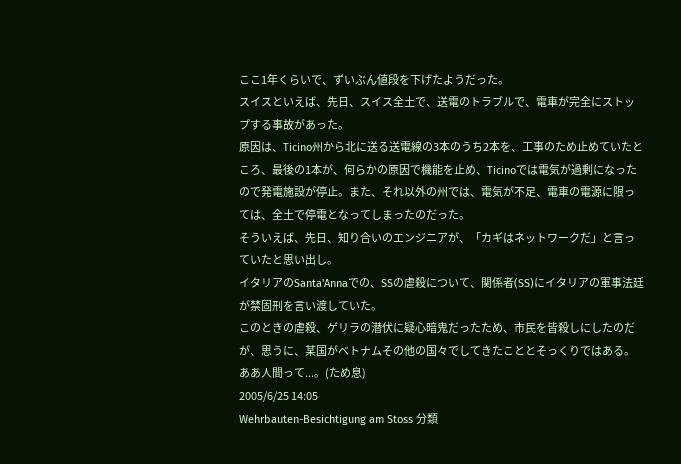ここ1年くらいで、ずいぶん値段を下げたようだった。
スイスといえば、先日、スイス全土で、送電のトラブルで、電車が完全にストップする事故があった。
原因は、Ticino州から北に送る送電線の3本のうち2本を、工事のため止めていたところ、最後の1本が、何らかの原因で機能を止め、Ticinoでは電気が過剰になったので発電施設が停止。また、それ以外の州では、電気が不足、電車の電源に限っては、全土で停電となってしまったのだった。
そういえば、先日、知り合いのエンジニアが、「カギはネットワークだ」と言っていたと思い出し。
イタリアのSanta'Annaでの、SSの虐殺について、関係者(SS)にイタリアの軍事法廷が禁固刑を言い渡していた。
このときの虐殺、ゲリラの潜伏に疑心暗鬼だったため、市民を皆殺しにしたのだが、思うに、某国がベトナムその他の国々でしてきたこととそっくりではある。
ああ人間って...。(ため息)
2005/6/25 14:05
Wehrbauten-Besichtigung am Stoss 分類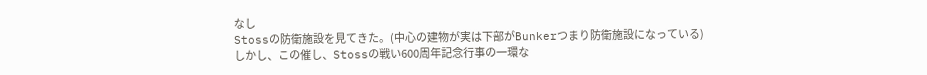なし
Stossの防衛施設を見てきた。(中心の建物が実は下部がBunkerつまり防衛施設になっている)
しかし、この催し、Stossの戦い600周年記念行事の一環な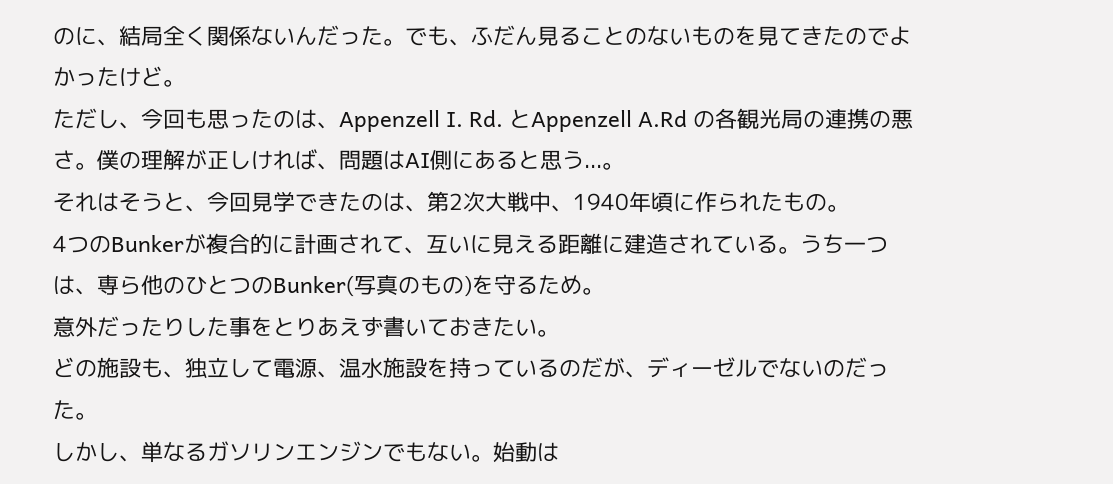のに、結局全く関係ないんだった。でも、ふだん見ることのないものを見てきたのでよかったけど。
ただし、今回も思ったのは、Appenzell I. Rd. とAppenzell A.Rd の各観光局の連携の悪さ。僕の理解が正しければ、問題はAI側にあると思う...。
それはそうと、今回見学できたのは、第2次大戦中、1940年頃に作られたもの。
4つのBunkerが複合的に計画されて、互いに見える距離に建造されている。うち一つは、専ら他のひとつのBunker(写真のもの)を守るため。
意外だったりした事をとりあえず書いておきたい。
どの施設も、独立して電源、温水施設を持っているのだが、ディーゼルでないのだった。
しかし、単なるガソリンエンジンでもない。始動は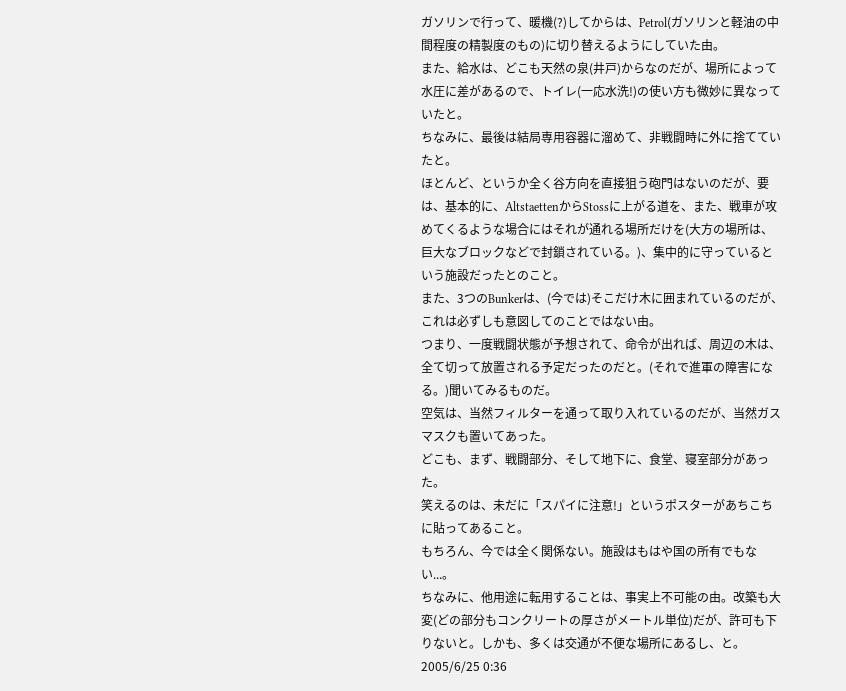ガソリンで行って、暖機(?)してからは、Petrol(ガソリンと軽油の中間程度の精製度のもの)に切り替えるようにしていた由。
また、給水は、どこも天然の泉(井戸)からなのだが、場所によって水圧に差があるので、トイレ(一応水洗!)の使い方も微妙に異なっていたと。
ちなみに、最後は結局専用容器に溜めて、非戦闘時に外に捨てていたと。
ほとんど、というか全く谷方向を直接狙う砲門はないのだが、要は、基本的に、AltstaettenからStossに上がる道を、また、戦車が攻めてくるような場合にはそれが通れる場所だけを(大方の場所は、巨大なブロックなどで封鎖されている。)、集中的に守っているという施設だったとのこと。
また、3つのBunkerは、(今では)そこだけ木に囲まれているのだが、これは必ずしも意図してのことではない由。
つまり、一度戦闘状態が予想されて、命令が出れば、周辺の木は、全て切って放置される予定だったのだと。(それで進軍の障害になる。)聞いてみるものだ。
空気は、当然フィルターを通って取り入れているのだが、当然ガスマスクも置いてあった。
どこも、まず、戦闘部分、そして地下に、食堂、寝室部分があった。
笑えるのは、未だに「スパイに注意!」というポスターがあちこちに貼ってあること。
もちろん、今では全く関係ない。施設はもはや国の所有でもない...。
ちなみに、他用途に転用することは、事実上不可能の由。改築も大変(どの部分もコンクリートの厚さがメートル単位)だが、許可も下りないと。しかも、多くは交通が不便な場所にあるし、と。
2005/6/25 0:36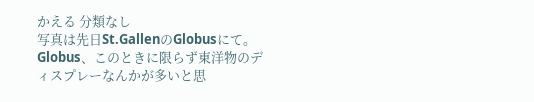かえる 分類なし
写真は先日St.GallenのGlobusにて。Globus、このときに限らず東洋物のディスプレーなんかが多いと思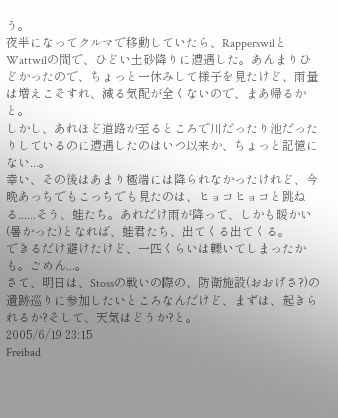う。
夜半になってクルマで移動していたら、RapperswilとWattwilの間で、ひどい土砂降りに遭遇した。あんまりひどかったので、ちょっと一休みして様子を見たけど、雨量は増えこそすれ、減る気配が全くないので、まあ帰るかと。
しかし、あれほど道路が至るところで川だったり池だったりしているのに遭遇したのはいつ以来か、ちょっと記憶にない...。
幸い、その後はあまり極端には降られなかったけれど、今晩あっちでもこっちでも見たのは、ヒョコヒョコと跳ねる......そう、蛙たち。あれだけ雨が降って、しかも暖かい(暑かった)となれば、蛙君たち、出てくる出てくる。
できるだけ避けたけど、一匹くらいは轢いてしまったかも。ごめん...。
さて、明日は、Stossの戦いの際の、防衛施設(おおげさ?)の遺跡巡りに参加したいところなんだけど、まずは、起きられるか?そして、天気はどうか?と。
2005/6/19 23:15
Freibad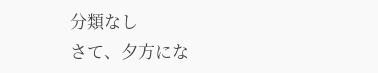分類なし
さて、夕方にな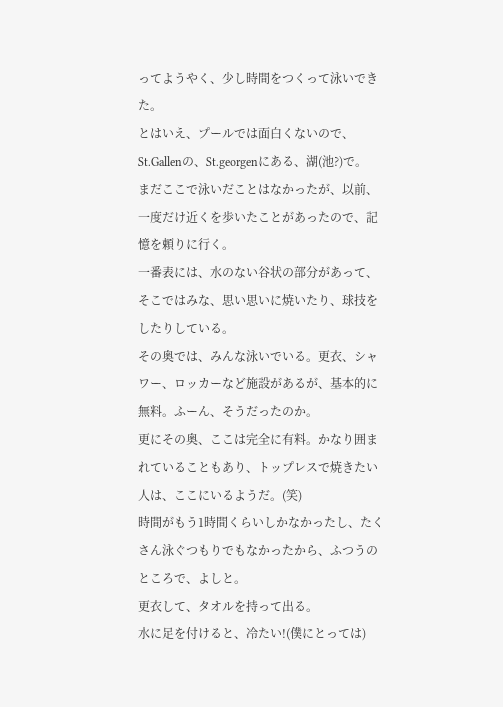ってようやく、少し時間をつくって泳いできた。
とはいえ、プールでは面白くないので、St.Gallenの、St.georgenにある、湖(池?)で。
まだここで泳いだことはなかったが、以前、一度だけ近くを歩いたことがあったので、記憶を頼りに行く。
一番表には、水のない谷状の部分があって、そこではみな、思い思いに焼いたり、球技をしたりしている。
その奥では、みんな泳いでいる。更衣、シャワー、ロッカーなど施設があるが、基本的に無料。ふーん、そうだったのか。
更にその奥、ここは完全に有料。かなり囲まれていることもあり、トップレスで焼きたい人は、ここにいるようだ。(笑)
時間がもう1時間くらいしかなかったし、たくさん泳ぐつもりでもなかったから、ふつうのところで、よしと。
更衣して、タオルを持って出る。
水に足を付けると、冷たい!(僕にとっては)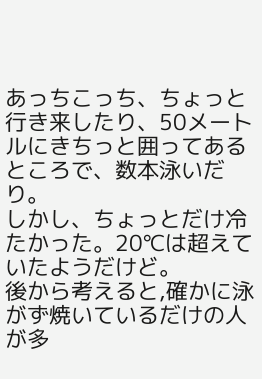あっちこっち、ちょっと行き来したり、50メートルにきちっと囲ってあるところで、数本泳いだり。
しかし、ちょっとだけ冷たかった。20℃は超えていたようだけど。
後から考えると,確かに泳がず焼いているだけの人が多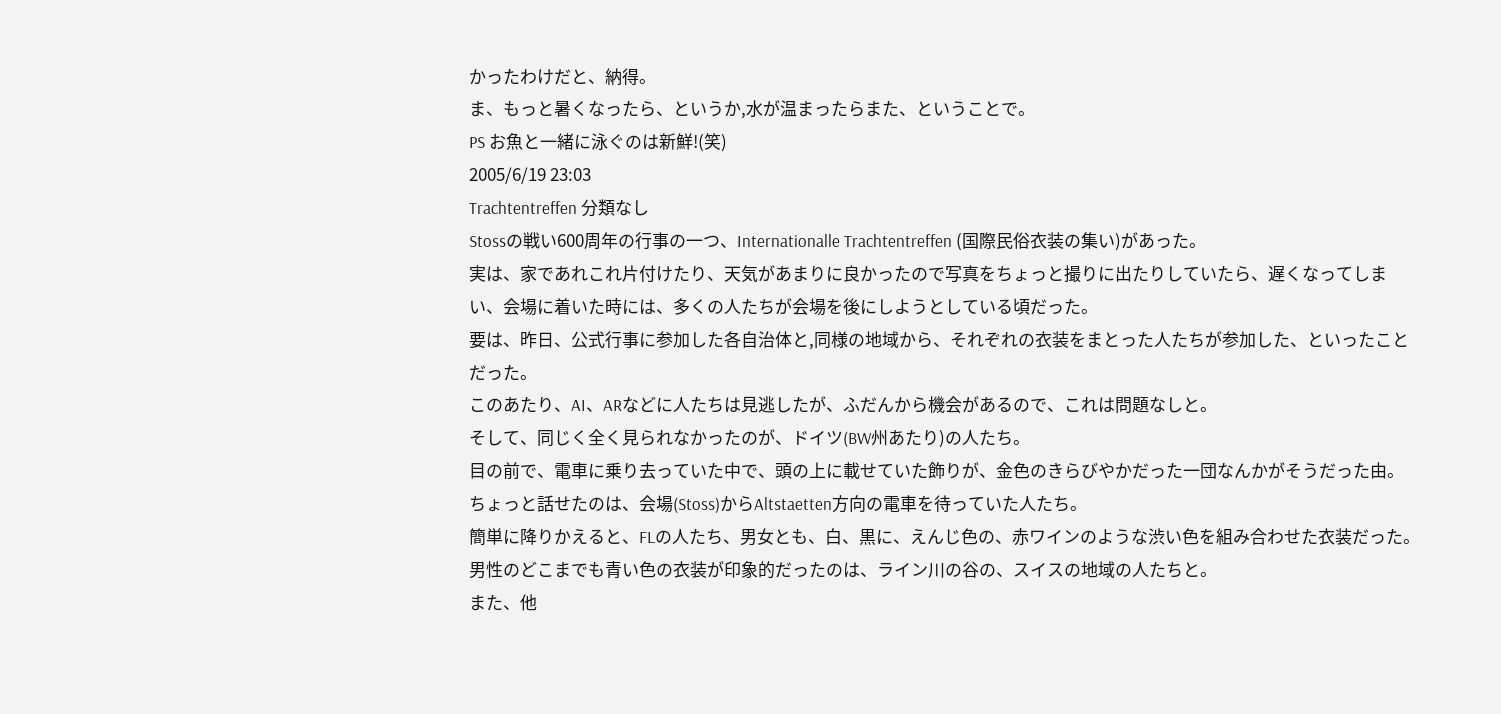かったわけだと、納得。
ま、もっと暑くなったら、というか,水が温まったらまた、ということで。
PS お魚と一緒に泳ぐのは新鮮!(笑)
2005/6/19 23:03
Trachtentreffen 分類なし
Stossの戦い600周年の行事の一つ、Internationalle Trachtentreffen (国際民俗衣装の集い)があった。
実は、家であれこれ片付けたり、天気があまりに良かったので写真をちょっと撮りに出たりしていたら、遅くなってしまい、会場に着いた時には、多くの人たちが会場を後にしようとしている頃だった。
要は、昨日、公式行事に参加した各自治体と,同様の地域から、それぞれの衣装をまとった人たちが参加した、といったことだった。
このあたり、AI、ARなどに人たちは見逃したが、ふだんから機会があるので、これは問題なしと。
そして、同じく全く見られなかったのが、ドイツ(BW州あたり)の人たち。
目の前で、電車に乗り去っていた中で、頭の上に載せていた飾りが、金色のきらびやかだった一団なんかがそうだった由。
ちょっと話せたのは、会場(Stoss)からAltstaetten方向の電車を待っていた人たち。
簡単に降りかえると、FLの人たち、男女とも、白、黒に、えんじ色の、赤ワインのような渋い色を組み合わせた衣装だった。
男性のどこまでも青い色の衣装が印象的だったのは、ライン川の谷の、スイスの地域の人たちと。
また、他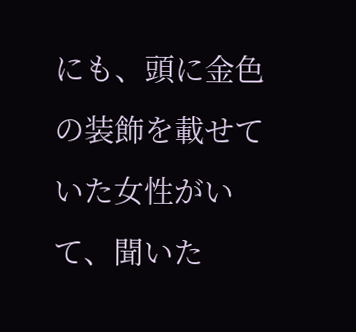にも、頭に金色の装飾を載せていた女性がいて、聞いた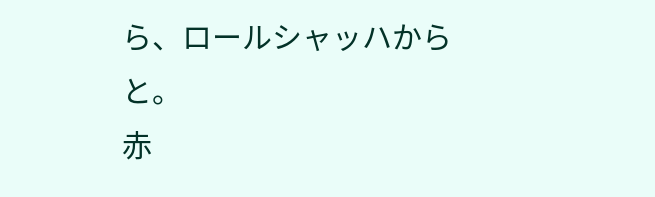ら、ロールシャッハからと。
赤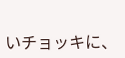いチョッキに、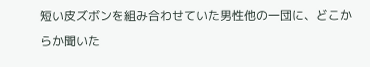短い皮ズボンを組み合わせていた男性他の一団に、どこからか聞いた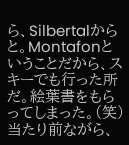ら、Silbertalからと。Montafonということだから、スキーでも行った所だ。絵葉書をもらってしまった。(笑)
当たり前ながら、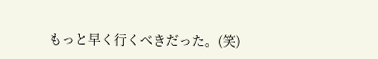もっと早く行くべきだった。(笑)